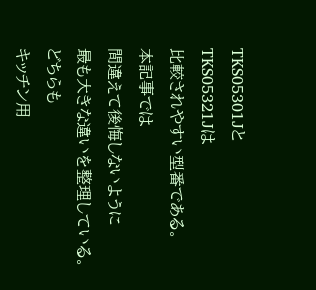TKS05301Jと
TKS05321Jは
比較されやすい型番である。
本記事では
間違えて後悔しないように
最も大きな違いを整理している。
どちらも
キッチン用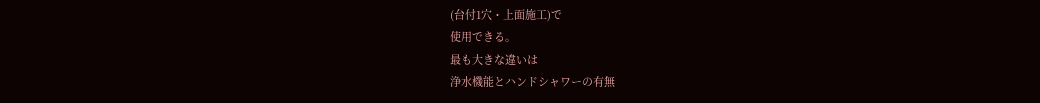(台付1穴・上面施工)で
使用できる。
最も大きな違いは
浄水機能とハンドシャワーの有無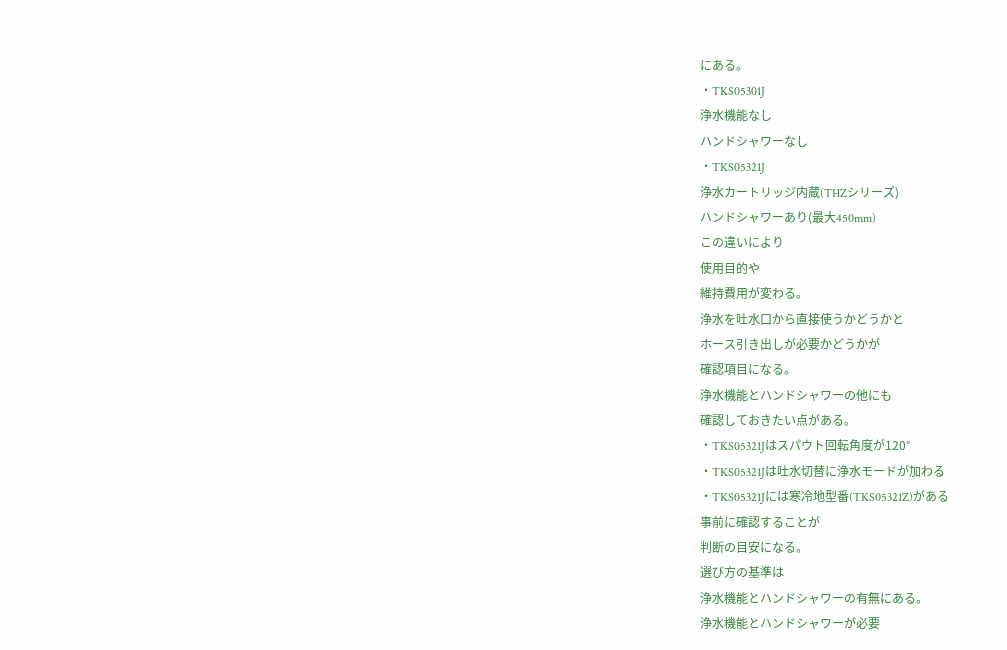にある。
・TKS05301J
浄水機能なし
ハンドシャワーなし
・TKS05321J
浄水カートリッジ内蔵(THZシリーズ)
ハンドシャワーあり(最大450mm)
この違いにより
使用目的や
維持費用が変わる。
浄水を吐水口から直接使うかどうかと
ホース引き出しが必要かどうかが
確認項目になる。
浄水機能とハンドシャワーの他にも
確認しておきたい点がある。
・TKS05321Jはスパウト回転角度が120°
・TKS05321Jは吐水切替に浄水モードが加わる
・TKS05321Jには寒冷地型番(TKS05321Z)がある
事前に確認することが
判断の目安になる。
選び方の基準は
浄水機能とハンドシャワーの有無にある。
浄水機能とハンドシャワーが必要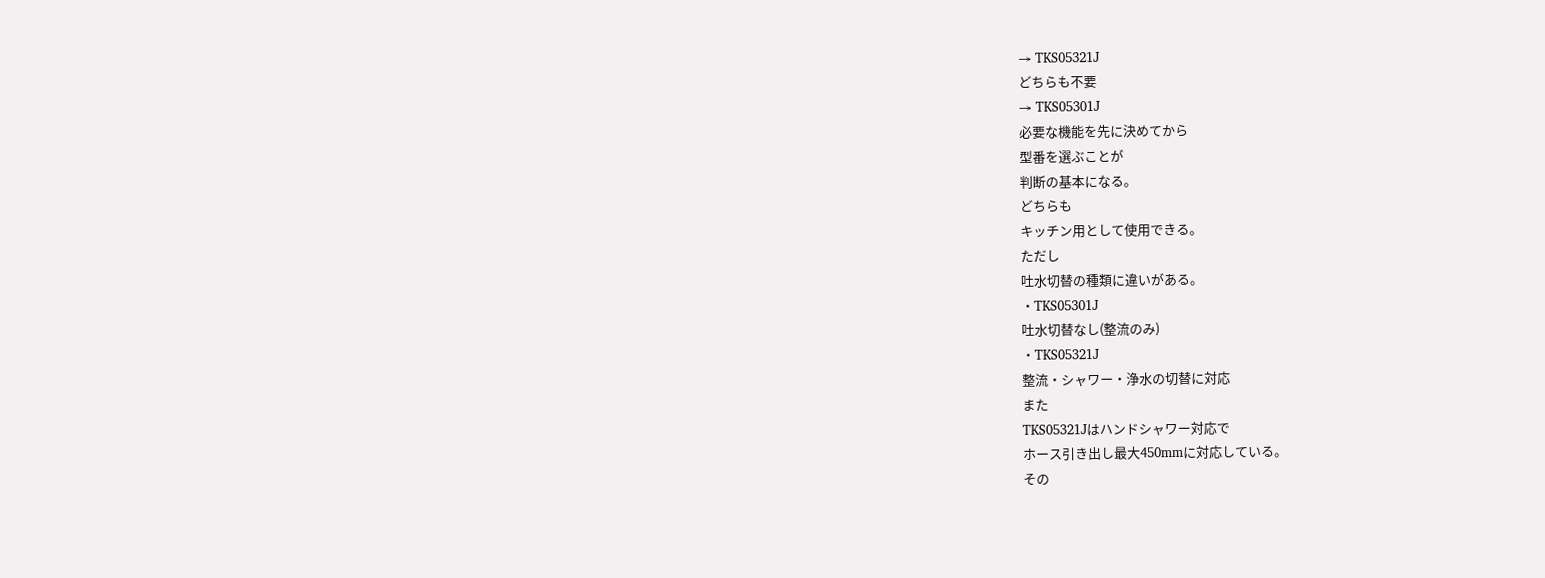→ TKS05321J
どちらも不要
→ TKS05301J
必要な機能を先に決めてから
型番を選ぶことが
判断の基本になる。
どちらも
キッチン用として使用できる。
ただし
吐水切替の種類に違いがある。
・TKS05301J
吐水切替なし(整流のみ)
・TKS05321J
整流・シャワー・浄水の切替に対応
また
TKS05321Jはハンドシャワー対応で
ホース引き出し最大450mmに対応している。
その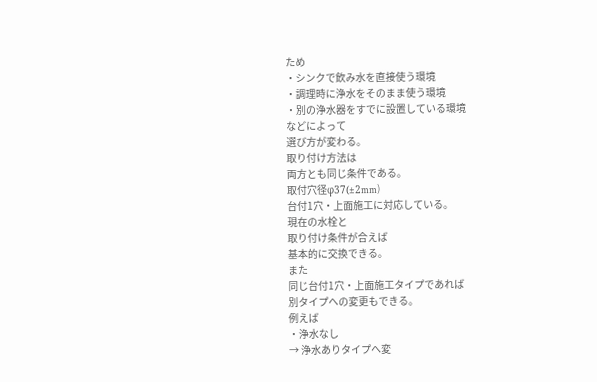ため
・シンクで飲み水を直接使う環境
・調理時に浄水をそのまま使う環境
・別の浄水器をすでに設置している環境
などによって
選び方が変わる。
取り付け方法は
両方とも同じ条件である。
取付穴径φ37(±2mm)
台付1穴・上面施工に対応している。
現在の水栓と
取り付け条件が合えば
基本的に交換できる。
また
同じ台付1穴・上面施工タイプであれば
別タイプへの変更もできる。
例えば
・浄水なし
→ 浄水ありタイプへ変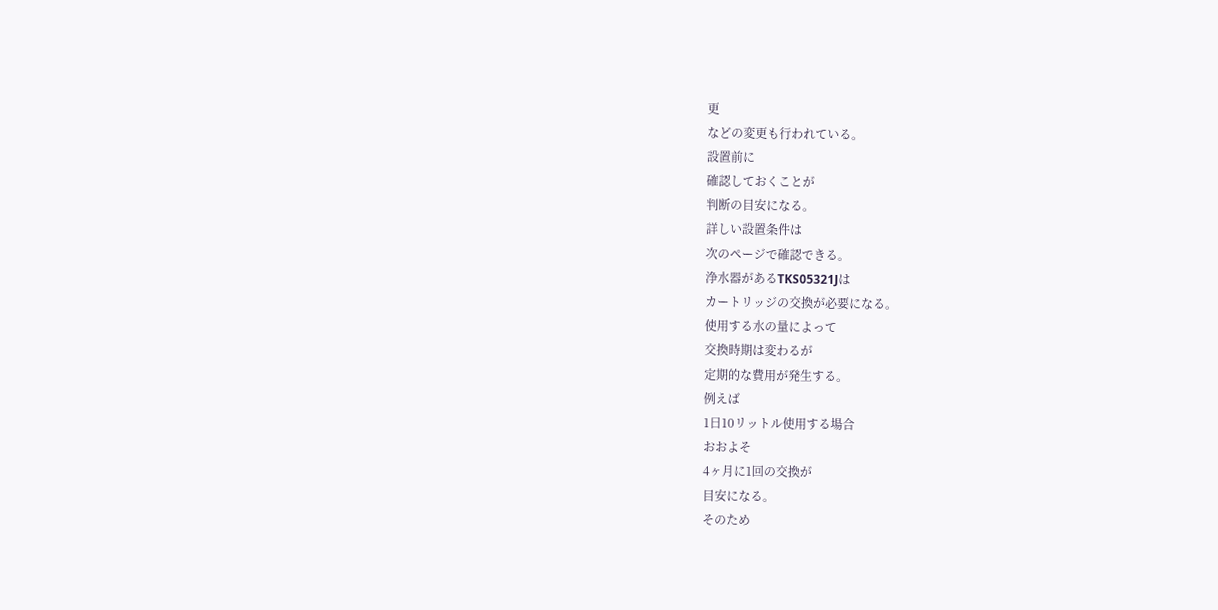更
などの変更も行われている。
設置前に
確認しておくことが
判断の目安になる。
詳しい設置条件は
次のページで確認できる。
浄水器があるTKS05321Jは
カートリッジの交換が必要になる。
使用する水の量によって
交換時期は変わるが
定期的な費用が発生する。
例えば
1日10リットル使用する場合
おおよそ
4ヶ月に1回の交換が
目安になる。
そのため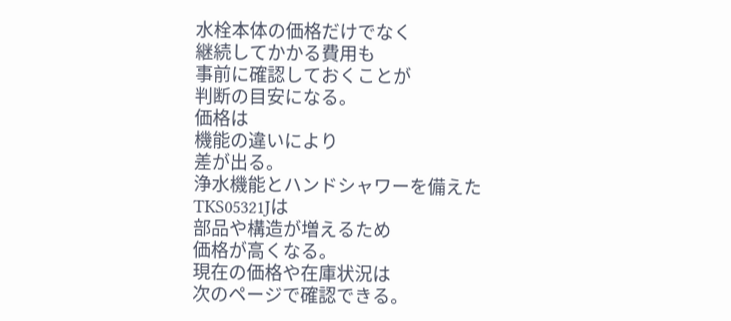水栓本体の価格だけでなく
継続してかかる費用も
事前に確認しておくことが
判断の目安になる。
価格は
機能の違いにより
差が出る。
浄水機能とハンドシャワーを備えた
TKS05321Jは
部品や構造が増えるため
価格が高くなる。
現在の価格や在庫状況は
次のページで確認できる。